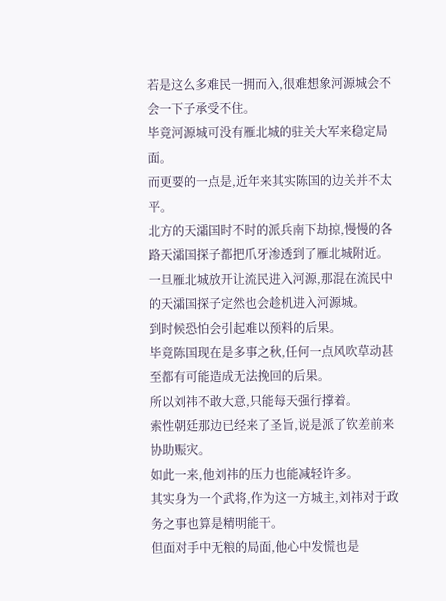若是这么多难民一拥而入,很难想象河源城会不会一下子承受不住。
毕竟河源城可没有雁北城的驻关大军来稳定局面。
而更要的一点是,近年来其实陈国的边关并不太平。
北方的天灀国时不时的派兵南下劫掠,慢慢的各路天灀国探子都把爪牙渗透到了雁北城附近。
一旦雁北城放开让流民进入河源,那混在流民中的天灀国探子定然也会趁机进入河源城。
到时候恐怕会引起难以预料的后果。
毕竟陈国现在是多事之秋,任何一点风吹草动甚至都有可能造成无法挽回的后果。
所以刘祎不敢大意,只能每天强行撑着。
索性朝廷那边已经来了圣旨,说是派了钦差前来协助赈灾。
如此一来,他刘祎的压力也能减轻许多。
其实身为一个武将,作为这一方城主,刘祎对于政务之事也算是精明能干。
但面对手中无粮的局面,他心中发慌也是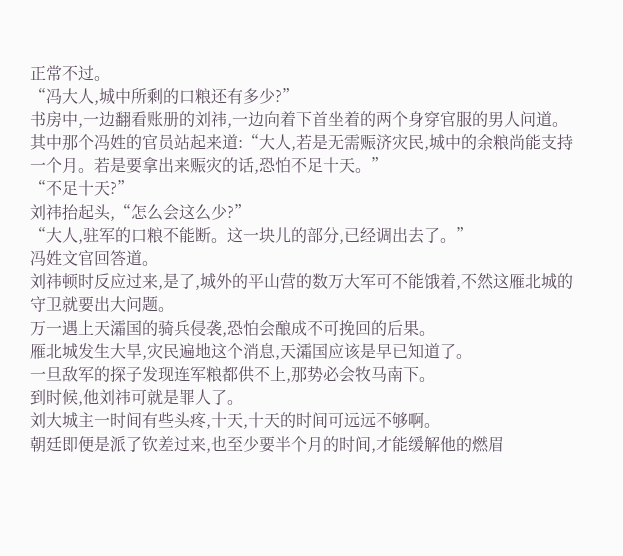正常不过。
“冯大人,城中所剩的口粮还有多少?”
书房中,一边翻看账册的刘祎,一边向着下首坐着的两个身穿官服的男人问道。
其中那个冯姓的官员站起来道:“大人,若是无需赈济灾民,城中的余粮尚能支持一个月。若是要拿出来赈灾的话,恐怕不足十天。”
“不足十天?”
刘祎抬起头,“怎么会这么少?”
“大人,驻军的口粮不能断。这一块儿的部分,已经调出去了。”
冯姓文官回答道。
刘祎顿时反应过来,是了,城外的平山营的数万大军可不能饿着,不然这雁北城的守卫就要出大问题。
万一遇上天灀国的骑兵侵袭,恐怕会酿成不可挽回的后果。
雁北城发生大旱,灾民遍地这个消息,天灀国应该是早已知道了。
一旦敌军的探子发现连军粮都供不上,那势必会牧马南下。
到时候,他刘祎可就是罪人了。
刘大城主一时间有些头疼,十天,十天的时间可远远不够啊。
朝廷即便是派了钦差过来,也至少要半个月的时间,才能缓解他的燃眉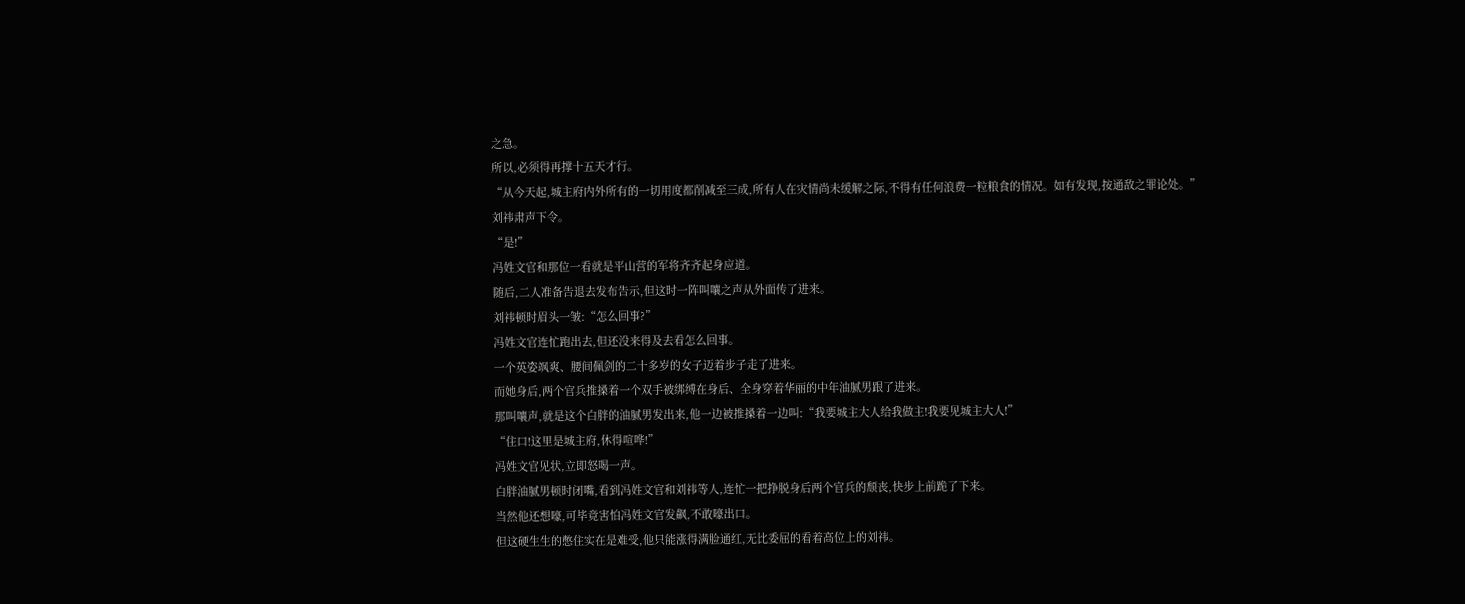之急。
所以,必须得再撑十五天才行。
“从今天起,城主府内外所有的一切用度都削减至三成,所有人在灾情尚未缓解之际,不得有任何浪费一粒粮食的情况。如有发现,按通敌之罪论处。”
刘祎肃声下令。
“是!”
冯姓文官和那位一看就是平山营的军将齐齐起身应道。
随后,二人准备告退去发布告示,但这时一阵叫嚷之声从外面传了进来。
刘祎顿时眉头一皱:“怎么回事?”
冯姓文官连忙跑出去,但还没来得及去看怎么回事。
一个英姿飒爽、腰间佩剑的二十多岁的女子迈着步子走了进来。
而她身后,两个官兵推搡着一个双手被绑缚在身后、全身穿着华丽的中年油腻男跟了进来。
那叫嚷声,就是这个白胖的油腻男发出来,他一边被推搡着一边叫:“我要城主大人给我做主!我要见城主大人!”
“住口!这里是城主府,休得喧哗!”
冯姓文官见状,立即怒喝一声。
白胖油腻男顿时闭嘴,看到冯姓文官和刘祎等人,连忙一把挣脱身后两个官兵的颓丧,快步上前跪了下来。
当然他还想嚎,可毕竟害怕冯姓文官发飙,不敢嚎出口。
但这硬生生的憋住实在是难受,他只能涨得满脸通红,无比委屈的看着高位上的刘祎。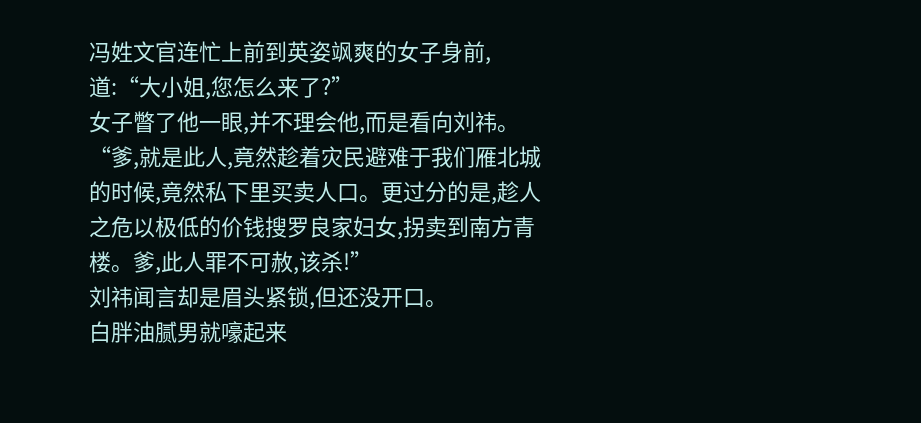冯姓文官连忙上前到英姿飒爽的女子身前,道:“大小姐,您怎么来了?”
女子瞥了他一眼,并不理会他,而是看向刘祎。
“爹,就是此人,竟然趁着灾民避难于我们雁北城的时候,竟然私下里买卖人口。更过分的是,趁人之危以极低的价钱搜罗良家妇女,拐卖到南方青楼。爹,此人罪不可赦,该杀!”
刘祎闻言却是眉头紧锁,但还没开口。
白胖油腻男就嚎起来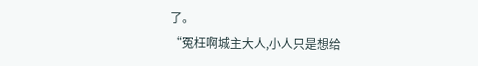了。
“冤枉啊城主大人,小人只是想给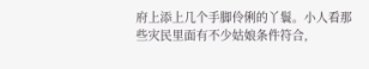府上添上几个手脚伶俐的丫鬟。小人看那些灾民里面有不少姑娘条件符合,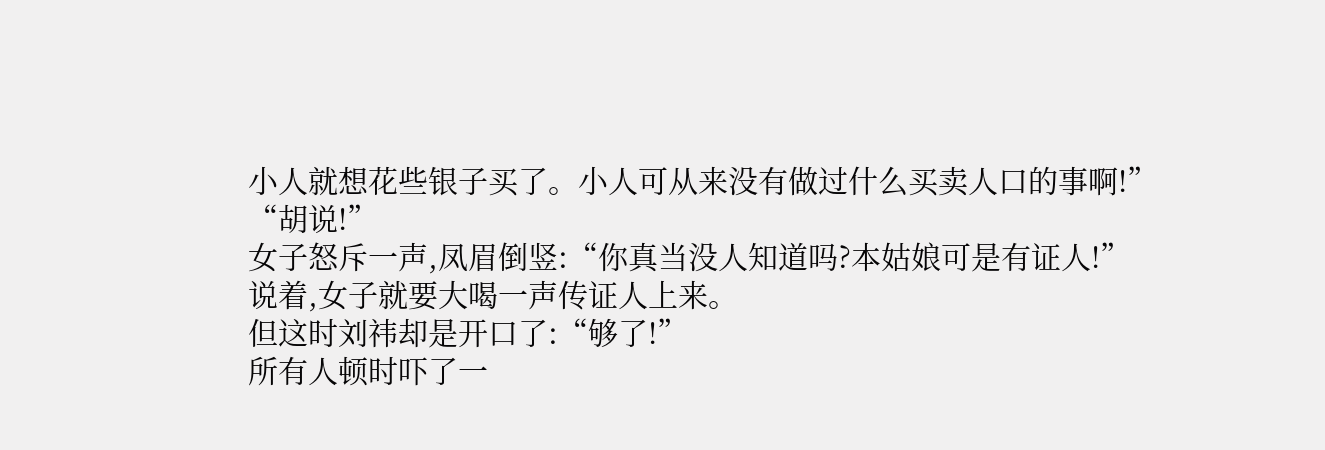小人就想花些银子买了。小人可从来没有做过什么买卖人口的事啊!”
“胡说!”
女子怒斥一声,凤眉倒竖:“你真当没人知道吗?本姑娘可是有证人!”
说着,女子就要大喝一声传证人上来。
但这时刘祎却是开口了:“够了!”
所有人顿时吓了一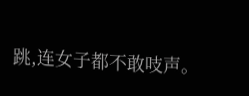跳,连女子都不敢吱声。